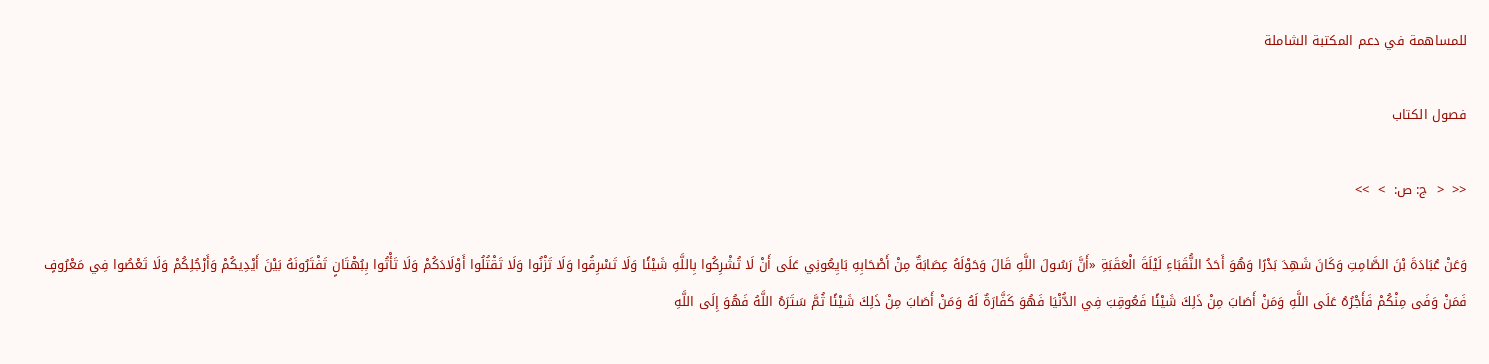للمساهمة في دعم المكتبة الشاملة

فصول الكتاب

<<  <  ج: ص:  >  >>

وَعَنْ عُبَادَةَ بْنَ الصَّامِتِ وَكَانَ شَهِدَ بَدْرًا وَهُوَ أَحَدُ النُّقَبَاءِ لَيْلَةَ الْعَقَبَةِ «أَنَّ رَسُولَ اللَّهِ قَالَ وَحَوْلَهُ عِصَابَةٌ مِنْ أَصْحَابِهِ بَايِعُونِي عَلَى أَنْ لَا تُشْرِكُوا بِاللَّهِ شَيْئًا وَلَا تَسْرِقُوا وَلَا تَزْنُوا وَلَا تَقْتُلُوا أَوْلَادَكُمْ وَلَا تَأْتُوا بِبُهْتَانٍ تَفْتَرُونَهُ بَيْنَ أَيْدِيكُمْ وَأَرْجُلِكُمْ وَلَا تَعْصُوا فِي مَعْرُوفٍ فَمَنْ وَفَى مِنْكُمْ فَأَجْرُهُ عَلَى اللَّهِ وَمَنْ أَصَابَ مِنْ ذَلِكَ شَيْئًا فَعُوقِبَ فِي الدُّنْيَا فَهُوَ كَفَّارَةٌ لَهُ وَمَنْ أَصَابَ مِنْ ذَلِكَ شَيْئًا ثُمَّ سَتَرَهُ اللَّهُ فَهُوَ إِلَى اللَّهِ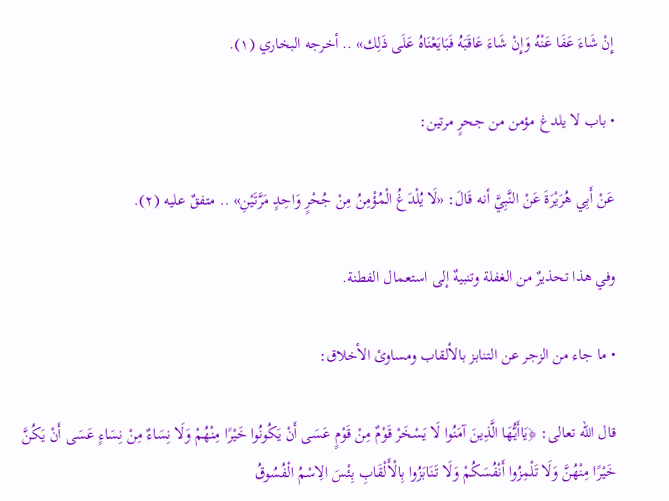إِنْ شَاءَ عَفَا عَنْهُ وَإِنْ شَاءَ عَاقَبَهُ فَبَايَعْنَاهُ عَلَى ذَلِك» .. أخرجه البخاري (١).

• باب لا يلدغ مؤمن من جحرٍ مرتين:

عَنْ أَبِي هُرَيْرَةَ عَنْ النَّبِيَّ أنه قَالَ: «لَا يُلْدَغُ الْمُؤْمِنُ مِنْ جُحْرٍ وَاحِدٍ مَرَّتَيْنِ» .. متفقٌ عليه (٢).

وفي هذا تحذيرٌ من الغفلة وتنبيهٌ إلى استعمال الفطنة.

• ما جاء من الزجر عن التنابز بالألقاب ومساوئ الأخلاق:

قال الله تعالى: ﴿يَاأَيُّهَا الَّذِينَ آمَنُوا لَا يَسْخَرْ قَوْمٌ مِنْ قَوْمٍ عَسَى أَنْ يَكُونُوا خَيْرًا مِنْهُمْ وَلَا نِسَاءٌ مِنْ نِسَاءٍ عَسَى أَنْ يَكُنَّ خَيْرًا مِنْهُنَّ وَلَا تَلْمِزُوا أَنْفُسَكُمْ وَلَا تَنَابَزُوا بِالْأَلْقَابِ بِئْسَ الِاسْمُ الْفُسُوقُ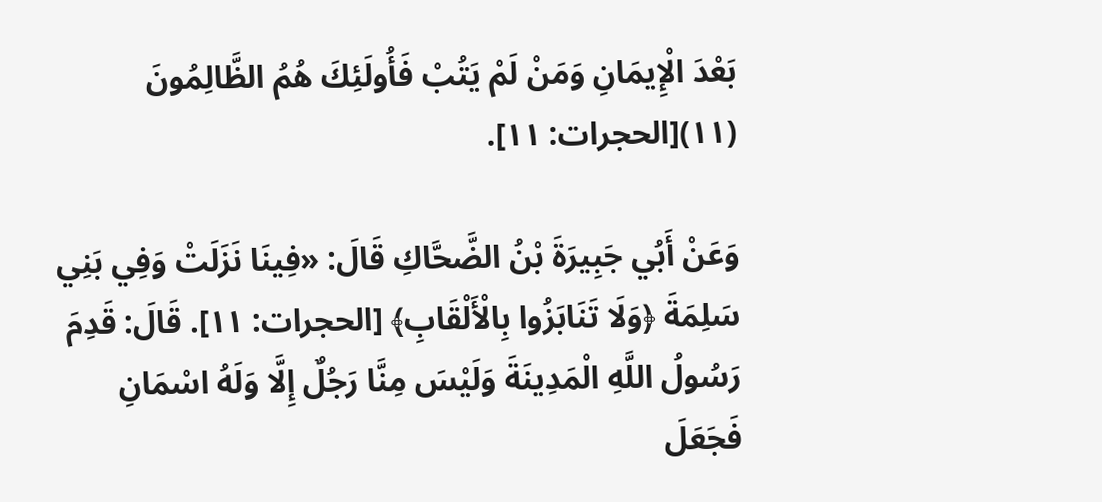بَعْدَ الْإِيمَانِ وَمَنْ لَمْ يَتُبْ فَأُولَئِكَ هُمُ الظَّالِمُونَ (١١)[الحجرات: ١١].

وَعَنْ أَبُي جَبِيرَةَ بْنُ الضَّحَّاكِ قَالَ: «فِينَا نَزَلَتْ وَفِي بَنِي سَلِمَةَ ﴿وَلَا تَنَابَزُوا بِالْأَلْقَابِ﴾ [الحجرات: ١١]. قَالَ: قَدِمَ رَسُولُ اللَّهِ الْمَدِينَةَ وَلَيْسَ مِنَّا رَجُلٌ إِلَّا وَلَهُ اسْمَانِ فَجَعَلَ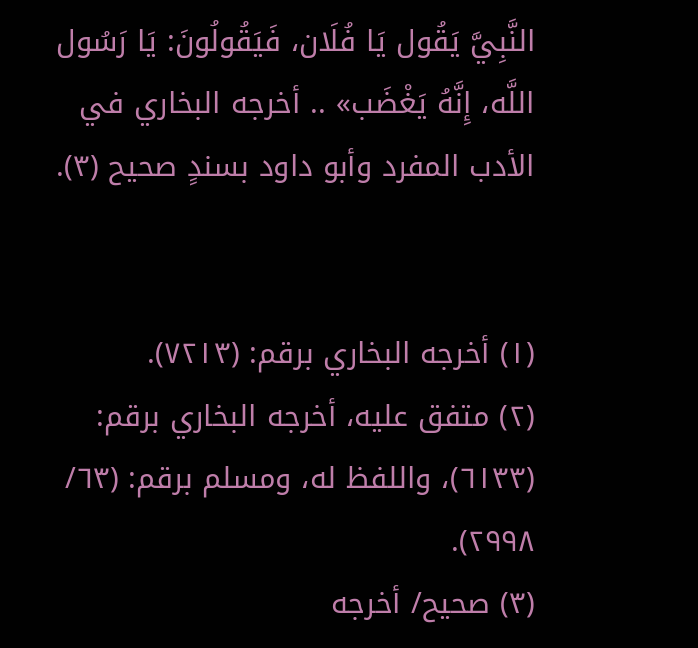النَّبِيَّ يَقُول يَا فُلَان، فَيَقُولُونَ: يَا رَسُول اللَّه، إِنَّهُ يَغْضَب» .. أخرجه البخاري في الأدب المفرد وأبو داود بسندٍ صحيح (٣).


(١) أخرجه البخاري برقم: (٧٢١٣).
(٢) متفق عليه، أخرجه البخاري برقم: (٦١٣٣)، واللفظ له، ومسلم برقم: (٦٣/ ٢٩٩٨).
(٣) صحيح/ أخرجه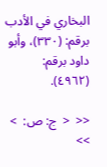البخاري في الأدب برقم: (٣٣٠)، وأبو داود برقم: (٤٩٦٢).

<<  <  ج: ص:  >  >>